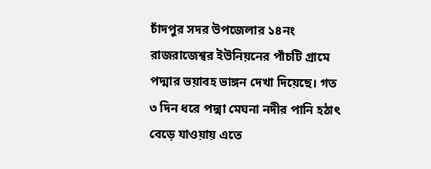চাঁদপুর সদর উপজেলার ১৪নং রাজরাজেশ্বর ইউনিয়নের পাঁচটি গ্রামে পদ্মার ভয়াবহ ভাঙ্গন দেখা দিয়েছে। গত ৩ দিন ধরে পদ্মা মেঘনা নদীর পানি হঠাৎ বেড়ে যাওয়ায় এতে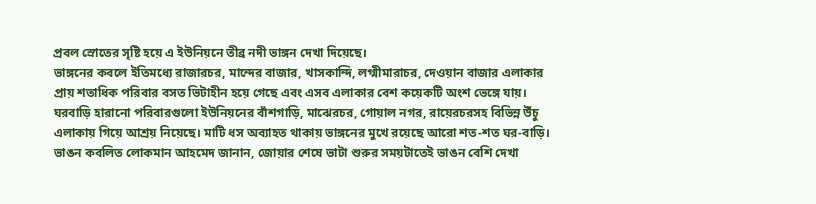প্রবল স্রোতের সৃষ্টি হয়ে এ ইউনিয়নে তীব্র নদী ভাঙ্গন দেখা দিয়েছে।
ভাঙ্গনের কবলে ইতিমধ্যে রাজারচর, মান্দের বাজার, খাসকান্দি, লগ্মীমারাচর, দেওয়ান বাজার এলাকার প্রায় শতাধিক পরিবার বসত ভিটাহীন হয়ে গেছে এবং এসব এলাকার বেশ কয়েকটি অংশ ভেঙ্গে যায়। ঘরবাড়ি হারানো পরিবারগুলো ইউনিয়নের বাঁশগাড়ি, মাঝেরচর, গোয়াল নগর, রায়েরচরসহ বিভিন্ন উঁচু এলাকায় গিয়ে আশ্রয় নিয়েছে। মাটি ধস অব্যাহত থাকায় ভাঙ্গনের মুখে রয়েছে আরো শত-শত ঘর-বাড়ি।
ভাঙন কবলিত লোকমান আহমেদ জানান, জোয়ার শেষে ভাটা শুরুর সময়টাতেই ভাঙন বেশি দেখা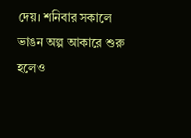দেয়। শনিবার সকালে ভাঙন অল্প আকারে শুরু হলেও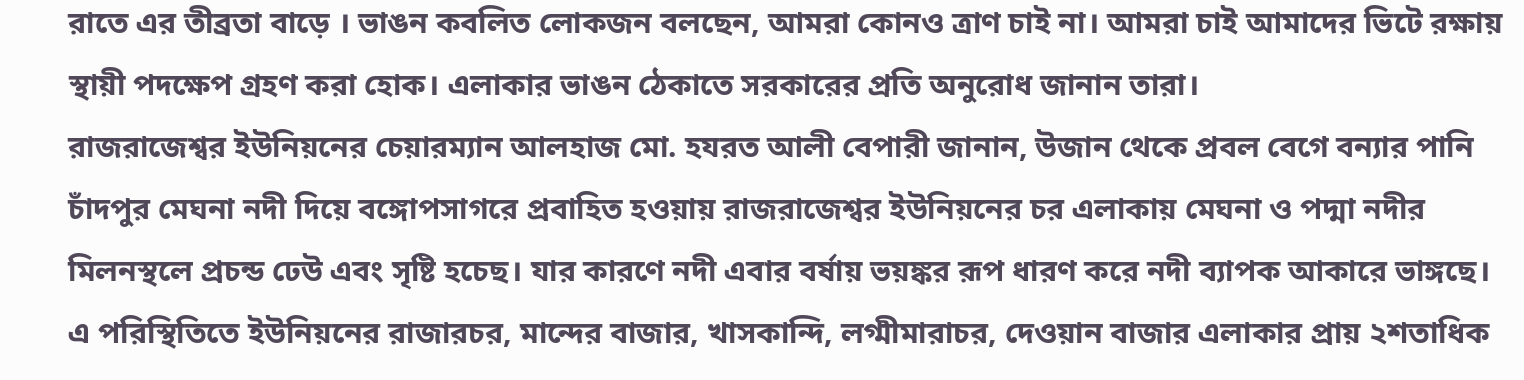রাতে এর তীব্রতা বাড়ে । ভাঙন কবলিত লোকজন বলছেন, আমরা কোনও ত্রাণ চাই না। আমরা চাই আমাদের ভিটে রক্ষায় স্থায়ী পদক্ষেপ গ্রহণ করা হোক। এলাকার ভাঙন ঠেকাতে সরকারের প্রতি অনুরোধ জানান তারা।
রাজরাজেশ্বর ইউনিয়নের চেয়ারম্যান আলহাজ মো. হযরত আলী বেপারী জানান, উজান থেকে প্রবল বেগে বন্যার পানি চাঁদপুর মেঘনা নদী দিয়ে বঙ্গোপসাগরে প্রবাহিত হওয়ায় রাজরাজেশ্বর ইউনিয়নের চর এলাকায় মেঘনা ও পদ্মা নদীর মিলনস্থলে প্রচন্ড ঢেউ এবং সৃষ্টি হচেছ। যার কারণে নদী এবার বর্ষায় ভয়ঙ্কর রূপ ধারণ করে নদী ব্যাপক আকারে ভাঙ্গছে। এ পরিস্থিতিতে ইউনিয়নের রাজারচর, মান্দের বাজার, খাসকান্দি, লগ্মীমারাচর, দেওয়ান বাজার এলাকার প্রায় ২শতাধিক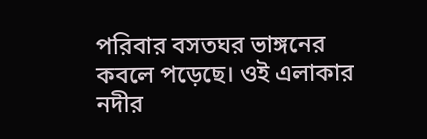পরিবার বসতঘর ভাঙ্গনের কবলে পড়েছে। ওই এলাকার নদীর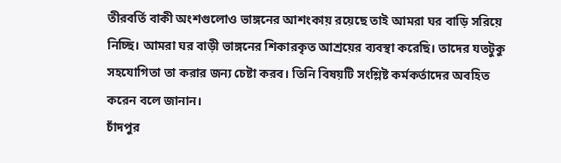তীরবর্তি বাকী অংশগুলোও ভাঙ্গনের আশংকায় রয়েছে তাই আমরা ঘর বাড়ি সরিয়ে নিচ্ছি। আমরা ঘর বাড়ী ভাঙ্গনের শিকারকৃত আশ্রয়ের ব্যবস্থা করেছি। তাদের যতটুকু সহযোগিতা তা করার জন্য চেষ্টা করব। তিনি বিষয়টি সংশ্লিষ্ট কর্মকর্তাদের অবহিত করেন বলে জানান।
চাঁদপুর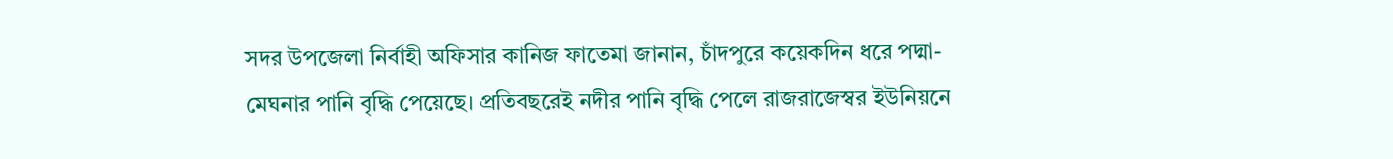সদর উপজেলা নির্বাহী অফিসার কানিজ ফাতেমা জানান, চাঁদপুরে কয়েকদিন ধরে পদ্মা-মেঘনার পানি বৃদ্ধি পেয়েছে। প্রতিবছরেই নদীর পানি বৃদ্ধি পেলে রাজরাজেস্বর ইউনিয়নে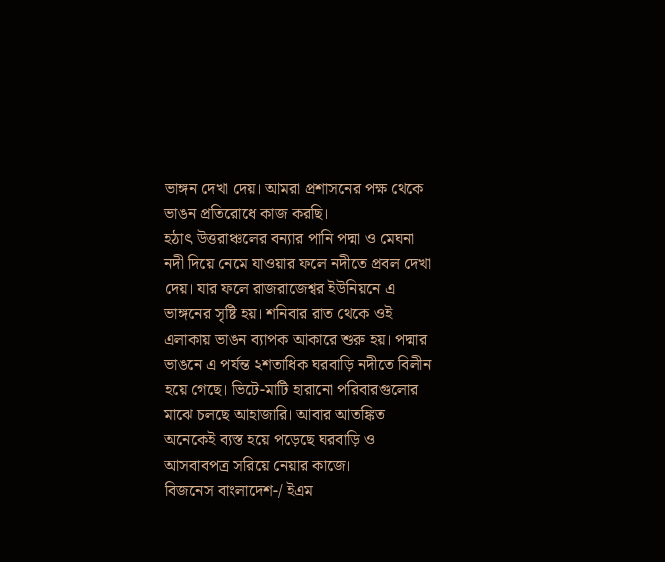ভাঙ্গন দেখা দেয়। আমরা প্রশাসনের পক্ষ থেকে ভাঙন প্রতিরোধে কাজ করছি।
হঠাৎ উত্তরাঞ্চলের বন্যার পানি পদ্মা ও মেঘনা নদী দিয়ে নেমে যাওয়ার ফলে নদীতে প্রবল দেখা দেয়। যার ফলে রাজরাজেশ্বর ইউনিয়নে এ ভাঙ্গনের সৃষ্টি হয়। শনিবার রাত থেকে ওই এলাকায় ভাঙন ব্যাপক আকারে শুরু হয়। পদ্মার ভাঙনে এ পর্যন্ত ২শতাধিক ঘরবাড়ি নদীতে বিলীন হয়ে গেছে। ভিটে-মাটি হারানো পরিবারগুলোর মাঝে চলছে আহাজারি। আবার আতঙ্কিত অনেকেই ব্যস্ত হয়ে পড়েছে ঘরবাড়ি ও আসবাবপত্র সরিয়ে নেয়ার কাজে।
বিজনেস বাংলাদেশ-/ ইএম